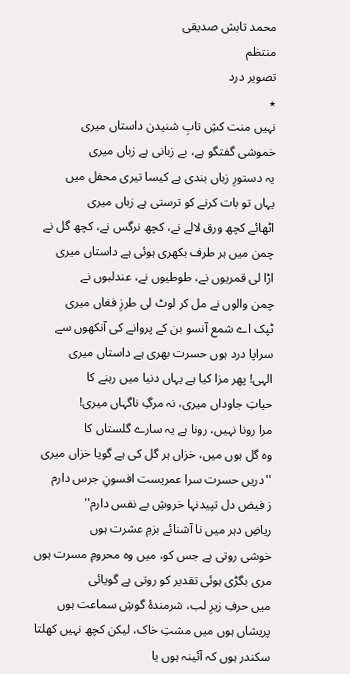محمد تابش صدیقی
منتظم
تصویر درد
٭
نہیں منت کشِ تابِ شنیدن داستاں میری
خموشی گفتگو ہے، بے زبانی ہے زباں میری
یہ دستورِ زباں بندی ہے کیسا تیری محفل میں
یہاں تو بات کرنے کو ترستی ہے زباں میری
اٹھائے کچھ ورق لالے نے، کچھ نرگس نے، کچھ گل نے
چمن میں ہر طرف بکھری ہوئی ہے داستاں میری
اڑا لی قمریوں نے، طوطیوں نے، عندلبوں نے
چمن والوں نے مل کر لوٹ لی طرزِ فغاں میری
ٹپک اے شمع آنسو بن کے پروانے کی آنکھوں سے
سراپا درد ہوں حسرت بھری ہے داستاں میری
الہی! پھر مزا کیا ہے یہاں دنیا میں رہنے کا
حیاتِ جاوداں میری، نہ مرگِ ناگہاں میری!
مرا رونا نہیں، رونا ہے یہ سارے گلستاں کا
وہ گل ہوں میں، خزاں ہر گل کی ہے گویا خزاں میری
''دریں حسرت سرا عمریست افسونِ جرس دارم
ز فیض دل تپیدنہا خروشِ بے نفس دارم''
ریاضِ دہر میں نا آشنائے بزمِ عشرت ہوں
خوشی روتی ہے جس کو، میں وہ محرومِ مسرت ہوں
مری بگڑی ہوئی تقدیر کو روتی ہے گویائی
میں حرفِ زیرِ لب، شرمندۂ گوشِ سماعت ہوں
پریشاں ہوں میں مشتِ خاک، لیکن کچھ نہیں کھلتا
سکندر ہوں کہ آئینہ ہوں یا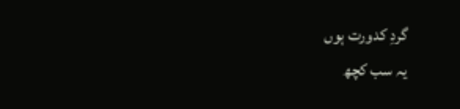گردِ کدورت ہوں
یہ سب کچھ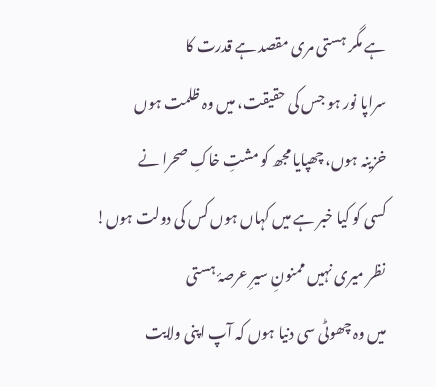ہے مگر ہستی مری مقصد ہے قدرت کا
سراپا نور ہو جس کی حقیقت، میں وہ ظلمت ہوں
خزینہ ہوں، چھپایا مجھ کو مشتِ خاکِ صحرا نے
کسی کو کیا خبر ہے میں کہاں ہوں کس کی دولت ہوں!
نظر میری نہیں ممنونِ سیرِ عرصۂ ہستی
میں وہ چھوٹی سی دنیا ہوں کہ آپ اپنی ولایت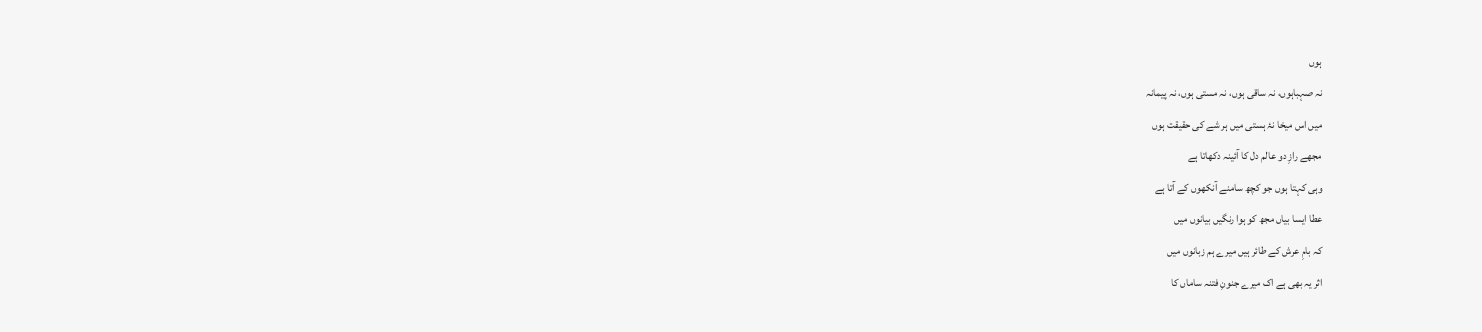ہوں
نہ صہباہوں، نہ ساقی ہوں، نہ مستی ہوں، نہ پیمانہ
میں اس میخا نۂ ہستی میں ہر شے کی حقیقت ہوں
مجھے رازِ دو عالم دل کا آئینہ دکھاتا ہے
وہی کہتا ہوں جو کچھ سامنے آنکھوں کے آتا ہے
عطا ایسا بیاں مجھ کو ہوا رنگیں بیانوں میں
کہ بامِ عرش کے طائر ہیں میرے ہم زبانوں میں
اثر یہ بھی ہے اک میرے جنونِ فتنہ ساماں کا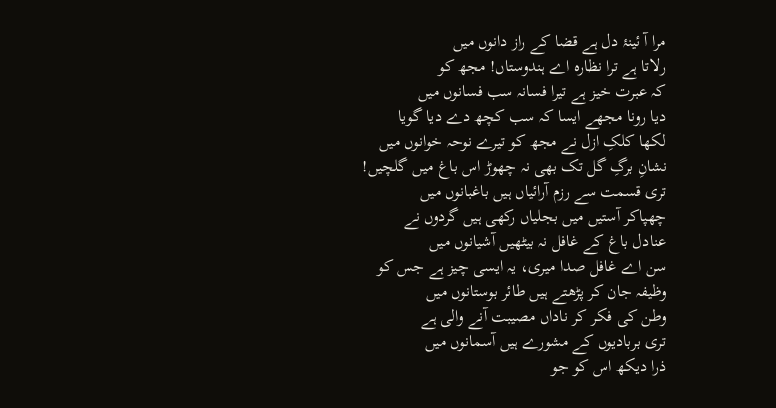مرا آ ئینۂ دل ہے قضا کے راز دانوں میں
رلاتا ہے ترا نظارہ اے ہندوستاں! مجھ کو
کہ عبرت خیز ہے تیرا فسانہ سب فسانوں میں
دیا رونا مجھے ایسا کہ سب کچھ دے دیا گویا
لکھا کلکِ ازل نے مجھ کو تیرے نوحہ خوانوں میں
نشانِ برگِ گل تک بھی نہ چھوڑ اس باغ میں گلچیں!
تری قسمت سے رزم آرائیاں ہیں باغبانوں میں
چھپاکر آستیں میں بجلیاں رکھی ہیں گردوں نے
عنادل باغ کے غافل نہ بیٹھیں آشیانوں میں
سن اے غافل صدا میری، یہ ایسی چیز ہے جس کو
وظیفہ جان کر پڑھتے ہیں طائر بوستانوں میں
وطن کی فکر کر ناداں مصیبت آنے والی ہے
تری بربادیوں کے مشورے ہیں آسمانوں میں
ذرا دیکھ اس کو جو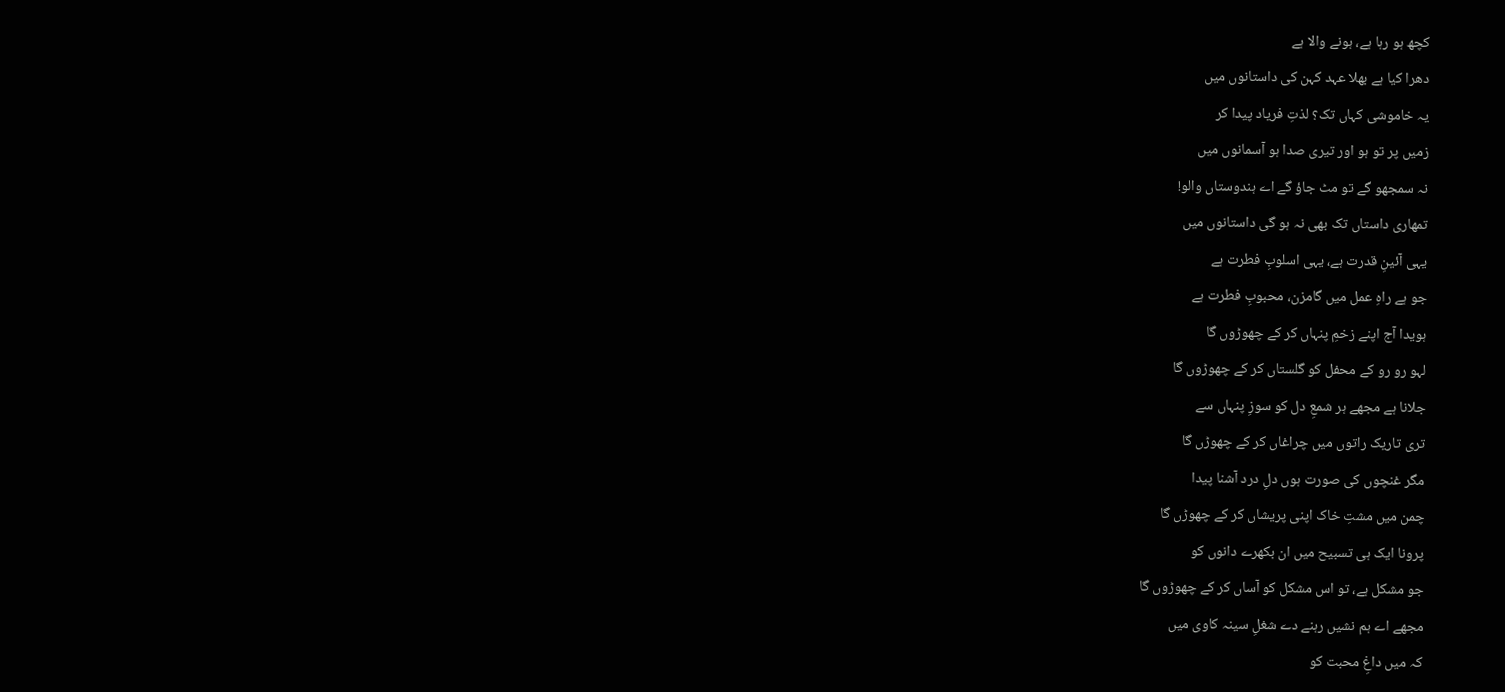کچھ ہو رہا ہے، ہونے والا ہے
دھرا کیا ہے بھلا عہد کہن کی داستانوں میں
یہ خاموشی کہاں تک؟ لذتِ فریاد پیدا کر
زمیں پر تو ہو اور تیری صدا ہو آسمانوں میں
نہ سمجھو گے تو مٹ جاؤ گے اے ہندوستاں والو!
تمھاری داستاں تک بھی نہ ہو گی داستانوں میں
یہی آئینِ قدرت ہے، یہی اسلوبِ فطرت ہے
جو ہے راہِ عمل میں گامزن، محبوبِ فطرت ہے
ہویدا آج اپنے زخمِ پنہاں کر کے چھوڑوں گا
لہو رو رو کے محفل کو گلستاں کر کے چھوڑوں گا
جلانا ہے مجھے ہر شمعِ دل کو سوزِ پنہاں سے
تری تاریک راتوں میں چراغاں کر کے چھوڑں گا
مگر غنچوں کی صورت ہوں دلِ درد آشنا پیدا
چمن میں مشتِ خاک اپنی پریشاں کر کے چھوڑں گا
پرونا ایک ہی تسبیح میں ان بکھرے دانوں کو
جو مشکل ہے، تو اس مشکل کو آساں کر کے چھوڑوں گا
مجھے اے ہم نشیں رہنے دے شغلِ سینہ کاوی میں
کہ میں داغِ محبت کو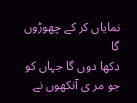نمایاں کر کے چھوڑوں گا
دکھا دوں گا جہاں کو جو مر ی آنکھوں نے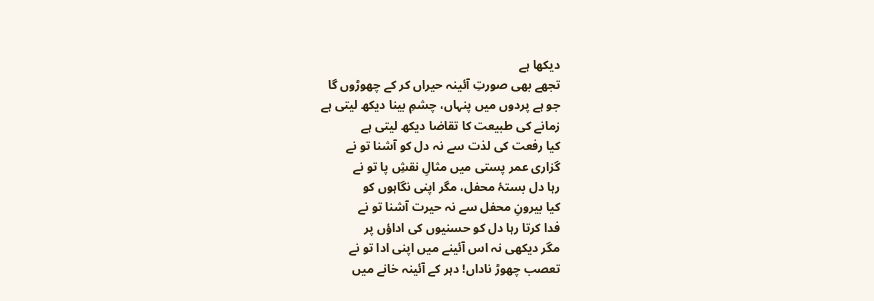دیکھا ہے
تجھے بھی صورتِ آئینہ حیراں کر کے چھوڑوں گا
جو ہے پردوں میں پنہاں، چشمِ بینا دیکھ لیتی ہے
زمانے کی طبیعت کا تقاضا دیکھ لیتی ہے
کیا رفعت کی لذت سے نہ دل کو آشنا تو نے
گزاری عمر پستی میں مثالِ نقشِ پا تو نے
رہا دل بستۂ محفل، مگر اپنی نگاہوں کو
کیا بیرونِ محفل سے نہ حیرت آشنا تو نے
فدا کرتا رہا دل کو حسنیوں کی اداؤں پر
مگر دیکھی نہ اس آئینے میں اپنی ادا تو نے
تعصب چھوڑ ناداں! دہر کے آئینہ خانے میں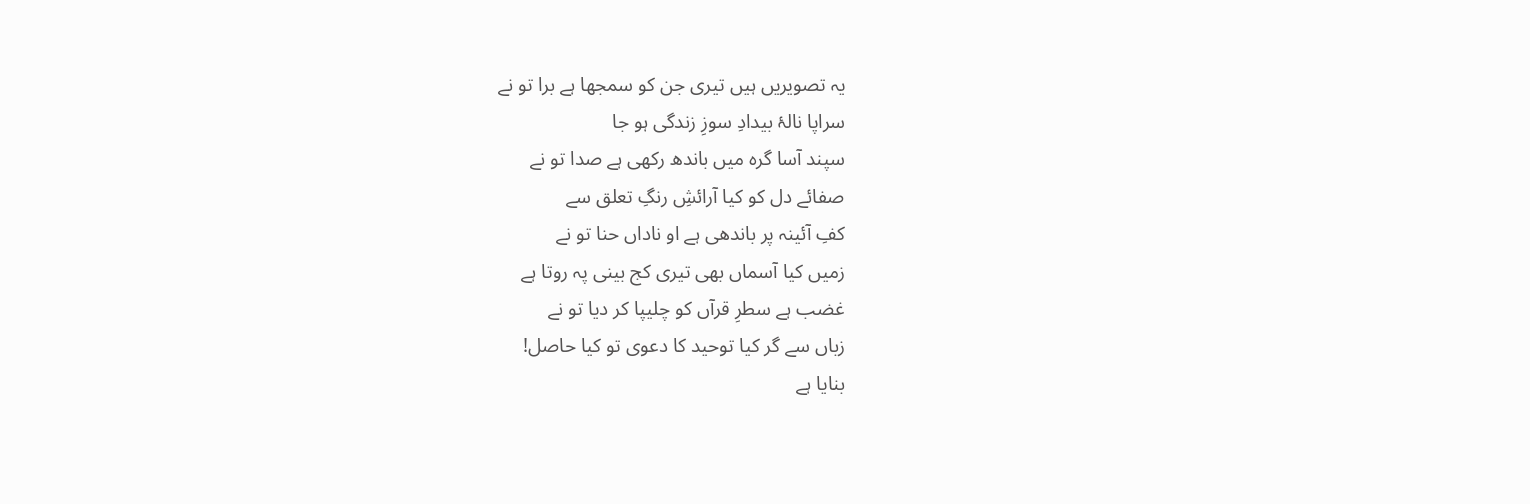یہ تصویریں ہیں تیری جن کو سمجھا ہے برا تو نے
سراپا نالۂ بیدادِ سوزِ زندگی ہو جا
سپند آسا گرہ میں باندھ رکھی ہے صدا تو نے
صفائے دل کو کیا آرائشِ رنگِ تعلق سے
کفِ آئینہ پر باندھی ہے او ناداں حنا تو نے
زمیں کیا آسماں بھی تیری کج بینی پہ روتا ہے
غضب ہے سطرِ قرآں کو چلیپا کر دیا تو نے
زباں سے گر کیا توحید کا دعوی تو کیا حاصل!
بنایا ہے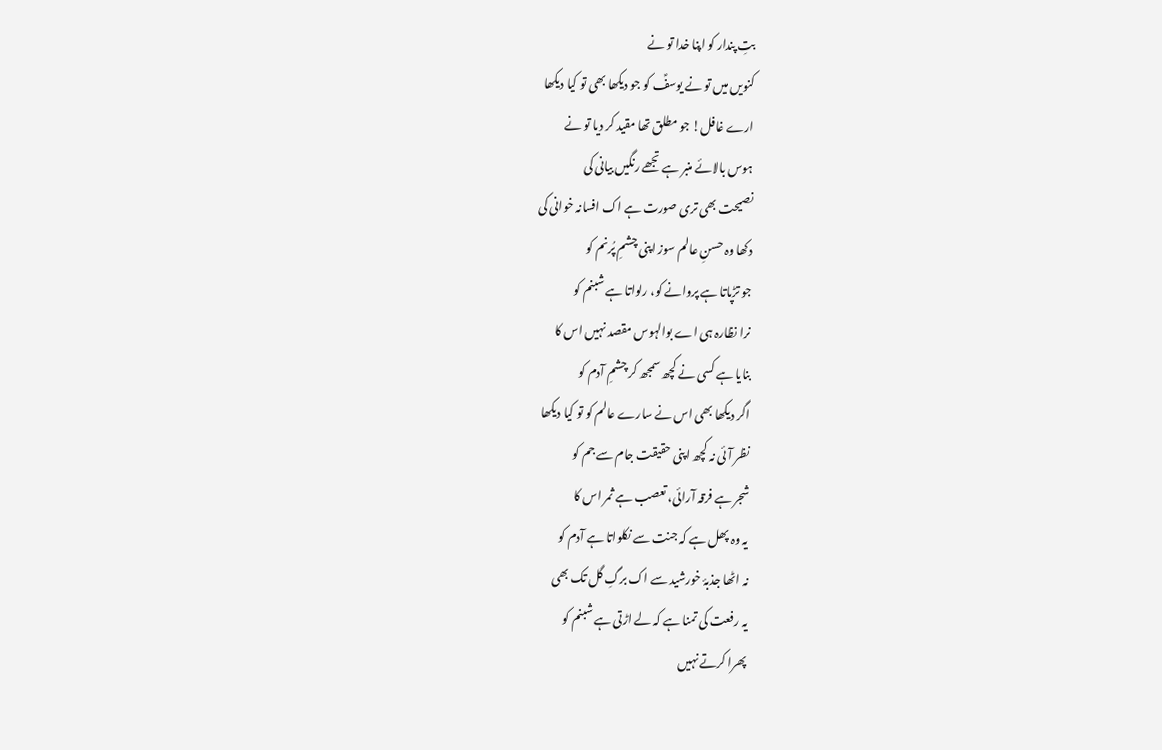بتِ پندار کو اپنا خدا تو نے
کنویں میں تو نے یوسفؑ کو جو دیکھا بھی تو کیا دیکھا
ارے غافل! جو مطلق تھا مقید کر دیا تو نے
ہوس بالائے منبر ہے تجھے رنگیں بیانی کی
نصیحت بھی تری صورت ہے اک افسانہ خوانی کی
دکھا وہ حسنِ عالم سوز اپنی چشمِ پُرنم کو
جو تڑپاتا ہے پروانے کو، رلواتا ہے شبنم کو
نرا نظارہ ہی اے بوالہوس مقصد نہیں اس کا
بنایا ہے کسی نے کچھ سمجھ کر چشمِ آدم کو
اگر دیکھا بھی اس نے سارے عالم کو تو کیا دیکھا
نظر آئی نہ کچھ اپنی حقیقت جام سے جم کو
شجر ہے فرقہ آرائی، تعصب ہے ثمر اس کا
یہ وہ پھل ہے کہ جنت سے نکلواتا ہے آدم کو
نہ اٹھا جذبۂ خورشید سے اک برگِ گل تک بھی
یہ رفعت کی تمنا ہے کہ لے اڑتی ہے شبنم کو
پھرا کرتے نہیں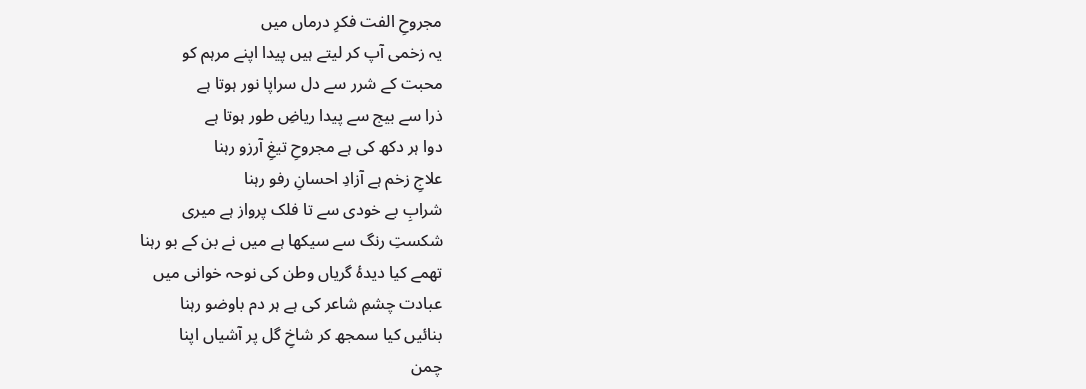مجروحِ الفت فکرِ درماں میں
یہ زخمی آپ کر لیتے ہیں پیدا اپنے مرہم کو
محبت کے شرر سے دل سراپا نور ہوتا ہے
ذرا سے بیج سے پیدا ریاضِ طور ہوتا ہے
دوا ہر دکھ کی ہے مجروحِ تیغِ آرزو رہنا
علاجِ زخم ہے آزادِ احسانِ رفو رہنا
شرابِ بے خودی سے تا فلک پرواز ہے میری
شکستِ رنگ سے سیکھا ہے میں نے بن کے بو رہنا
تھمے کیا دیدۂ گریاں وطن کی نوحہ خوانی میں
عبادت چشمِ شاعر کی ہے ہر دم باوضو رہنا
بنائیں کیا سمجھ کر شاخِ گل پر آشیاں اپنا
چمن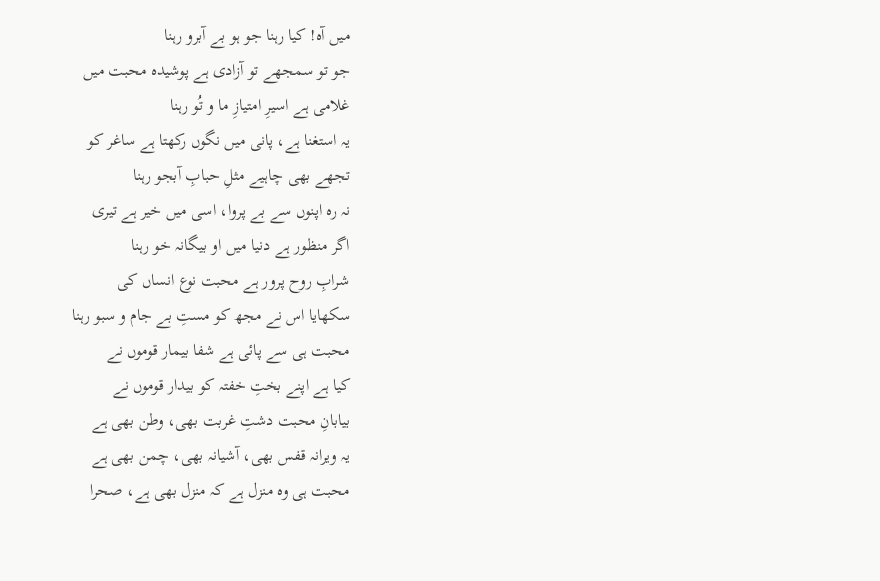میں آہ! کیا رہنا جو ہو بے آبرو رہنا
جو تو سمجھے تو آزادی ہے پوشیدہ محبت میں
غلامی ہے اسیرِ امتیازِ ما و تُو رہنا
یہ استغنا ہے، پانی میں نگوں رکھتا ہے ساغر کو
تجھے بھی چاہیے مثلِ حبابِ آبجو رہنا
نہ رہ اپنوں سے بے پروا، اسی میں خیر ہے تیری
اگر منظور ہے دنیا میں او بیگانہ خو رہنا
شرابِ روح پرور ہے محبت نوع انساں کی
سکھایا اس نے مجھ کو مستِ بے جام و سبو رہنا
محبت ہی سے پائی ہے شفا بیمار قوموں نے
کیا ہے اپنے بختِ خفتہ کو بیدار قوموں نے
بیابانِ محبت دشتِ غربت بھی، وطن بھی ہے
یہ ویرانہ قفس بھی، آشیانہ بھی، چمن بھی ہے
محبت ہی وہ منزل ہے کہ منزل بھی ہے، صحرا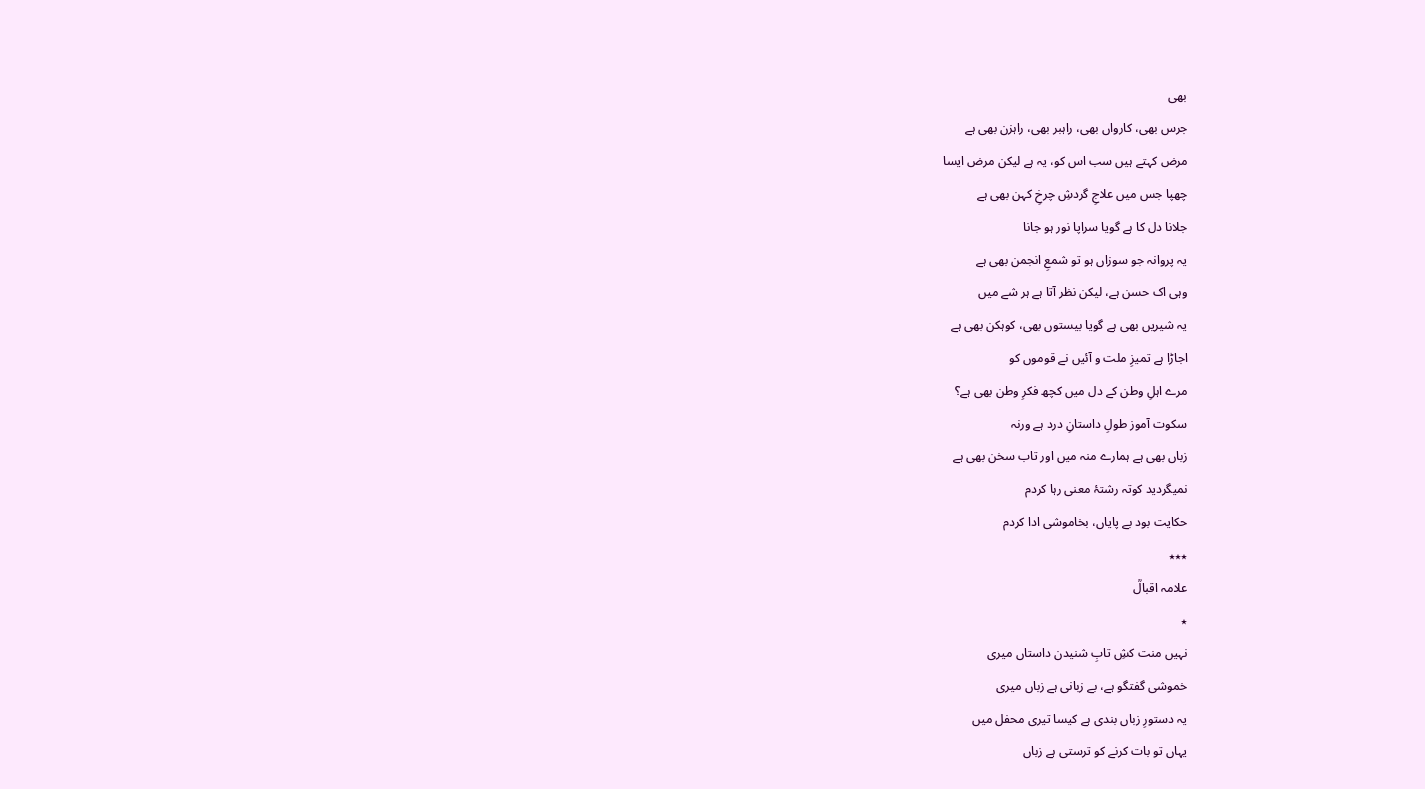بھی
جرس بھی، کارواں بھی، راہبر بھی، راہزن بھی ہے
مرض کہتے ہیں سب اس کو، یہ ہے لیکن مرض ایسا
چھپا جس میں علاجِ گردشِ چرخِ کہن بھی ہے
جلانا دل کا ہے گویا سراپا نور ہو جانا
یہ پروانہ جو سوزاں ہو تو شمعِ انجمن بھی ہے
وہی اک حسن ہے، لیکن نظر آتا ہے ہر شے میں
یہ شیریں بھی ہے گویا بیستوں بھی، کوہکن بھی ہے
اجاڑا ہے تمیزِ ملت و آئیں نے قوموں کو
مرے اہلِ وطن کے دل میں کچھ فکرِ وطن بھی ہے؟
سکوت آموز طولِ داستانِ درد ہے ورنہ
زباں بھی ہے ہمارے منہ میں اور تاب سخن بھی ہے
نمیگردید کوتہ رشتۂ معنی رہا کردم
حکایت بود بے پایاں، بخاموشی ادا کردم
٭٭٭
علامہ اقبالؒ
٭
نہیں منت کشِ تابِ شنیدن داستاں میری
خموشی گفتگو ہے، بے زبانی ہے زباں میری
یہ دستورِ زباں بندی ہے کیسا تیری محفل میں
یہاں تو بات کرنے کو ترستی ہے زباں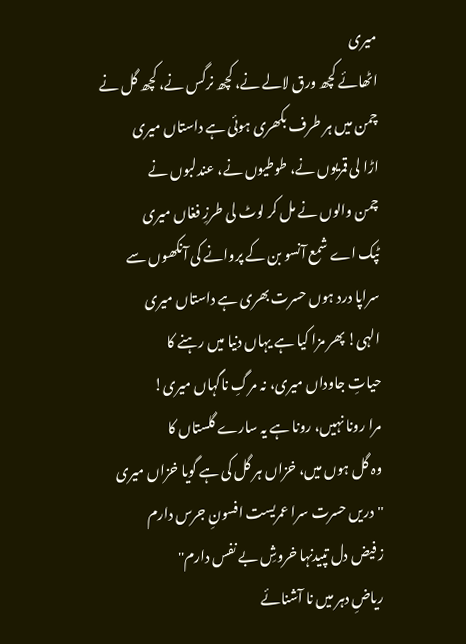میری
اٹھائے کچھ ورق لالے نے، کچھ نرگس نے، کچھ گل نے
چمن میں ہر طرف بکھری ہوئی ہے داستاں میری
اڑا لی قمریوں نے، طوطیوں نے، عندلبوں نے
چمن والوں نے مل کر لوٹ لی طرزِ فغاں میری
ٹپک اے شمع آنسو بن کے پروانے کی آنکھوں سے
سراپا درد ہوں حسرت بھری ہے داستاں میری
الہی! پھر مزا کیا ہے یہاں دنیا میں رہنے کا
حیاتِ جاوداں میری، نہ مرگِ ناگہاں میری!
مرا رونا نہیں، رونا ہے یہ سارے گلستاں کا
وہ گل ہوں میں، خزاں ہر گل کی ہے گویا خزاں میری
''دریں حسرت سرا عمریست افسونِ جرس دارم
ز فیض دل تپیدنہا خروشِ بے نفس دارم''
ریاضِ دہر میں نا آشنائے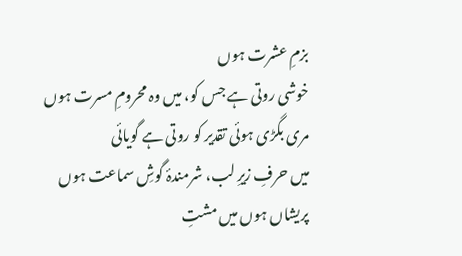بزمِ عشرت ہوں
خوشی روتی ہے جس کو، میں وہ محرومِ مسرت ہوں
مری بگڑی ہوئی تقدیر کو روتی ہے گویائی
میں حرفِ زیرِ لب، شرمندۂ گوشِ سماعت ہوں
پریشاں ہوں میں مشتِ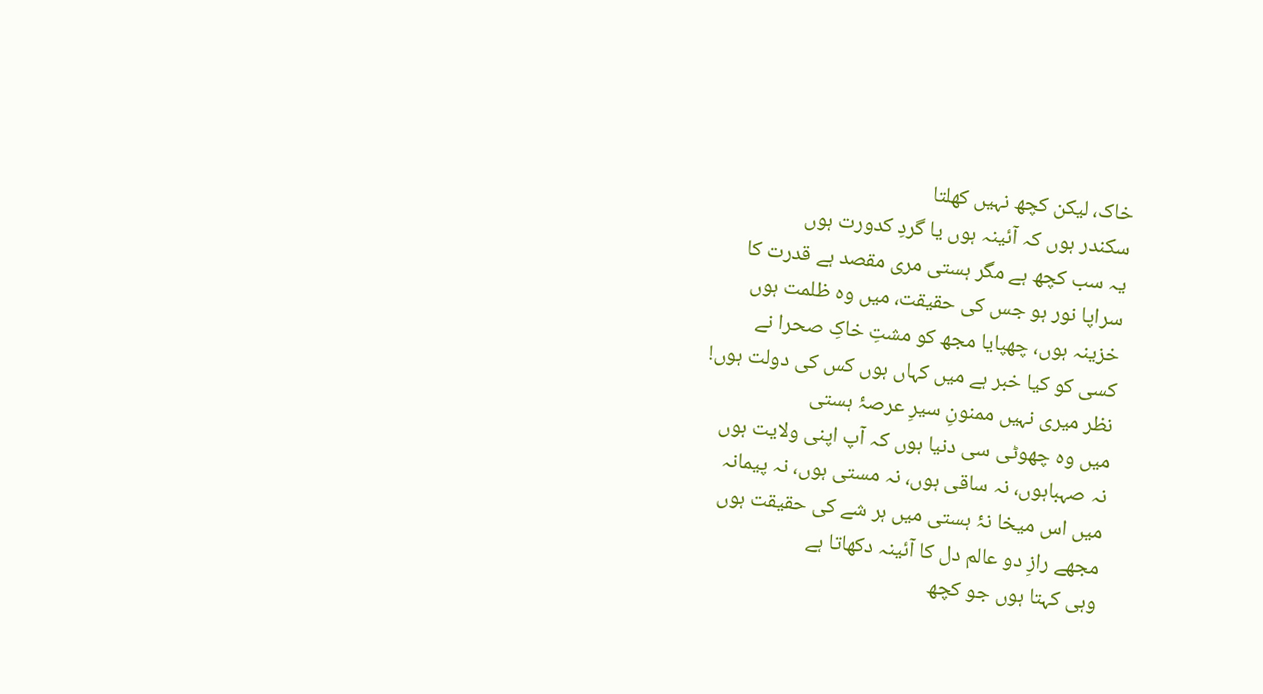خاک، لیکن کچھ نہیں کھلتا
سکندر ہوں کہ آئینہ ہوں یا گردِ کدورت ہوں
یہ سب کچھ ہے مگر ہستی مری مقصد ہے قدرت کا
سراپا نور ہو جس کی حقیقت، میں وہ ظلمت ہوں
خزینہ ہوں، چھپایا مجھ کو مشتِ خاکِ صحرا نے
کسی کو کیا خبر ہے میں کہاں ہوں کس کی دولت ہوں!
نظر میری نہیں ممنونِ سیرِ عرصۂ ہستی
میں وہ چھوٹی سی دنیا ہوں کہ آپ اپنی ولایت ہوں
نہ صہباہوں، نہ ساقی ہوں، نہ مستی ہوں، نہ پیمانہ
میں اس میخا نۂ ہستی میں ہر شے کی حقیقت ہوں
مجھے رازِ دو عالم دل کا آئینہ دکھاتا ہے
وہی کہتا ہوں جو کچھ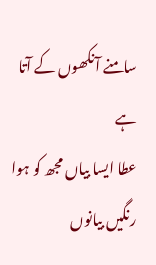سامنے آنکھوں کے آتا ہے
عطا ایسا بیاں مجھ کو ہوا رنگیں بیانوں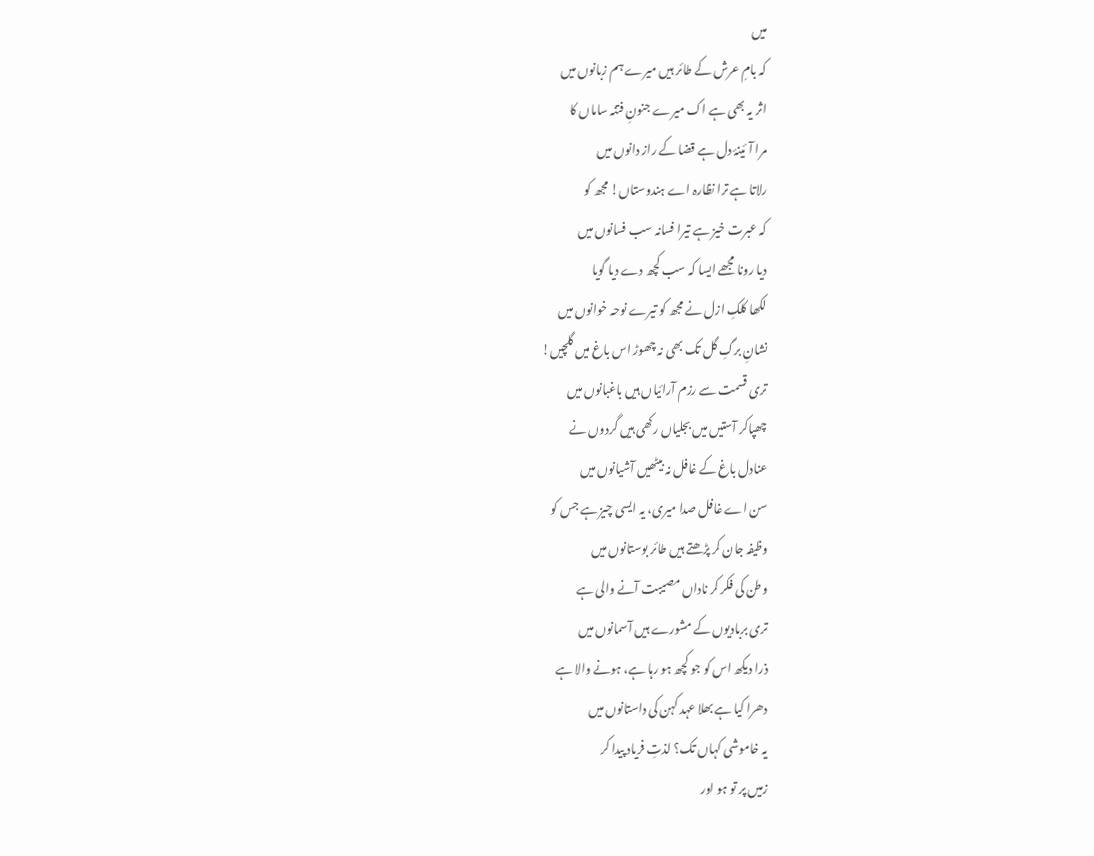میں
کہ بامِ عرش کے طائر ہیں میرے ہم زبانوں میں
اثر یہ بھی ہے اک میرے جنونِ فتنہ ساماں کا
مرا آ ئینۂ دل ہے قضا کے راز دانوں میں
رلاتا ہے ترا نظارہ اے ہندوستاں! مجھ کو
کہ عبرت خیز ہے تیرا فسانہ سب فسانوں میں
دیا رونا مجھے ایسا کہ سب کچھ دے دیا گویا
لکھا کلکِ ازل نے مجھ کو تیرے نوحہ خوانوں میں
نشانِ برگِ گل تک بھی نہ چھوڑ اس باغ میں گلچیں!
تری قسمت سے رزم آرائیاں ہیں باغبانوں میں
چھپاکر آستیں میں بجلیاں رکھی ہیں گردوں نے
عنادل باغ کے غافل نہ بیٹھیں آشیانوں میں
سن اے غافل صدا میری، یہ ایسی چیز ہے جس کو
وظیفہ جان کر پڑھتے ہیں طائر بوستانوں میں
وطن کی فکر کر ناداں مصیبت آنے والی ہے
تری بربادیوں کے مشورے ہیں آسمانوں میں
ذرا دیکھ اس کو جو کچھ ہو رہا ہے، ہونے والا ہے
دھرا کیا ہے بھلا عہد کہن کی داستانوں میں
یہ خاموشی کہاں تک؟ لذتِ فریاد پیدا کر
زمیں پر تو ہو اور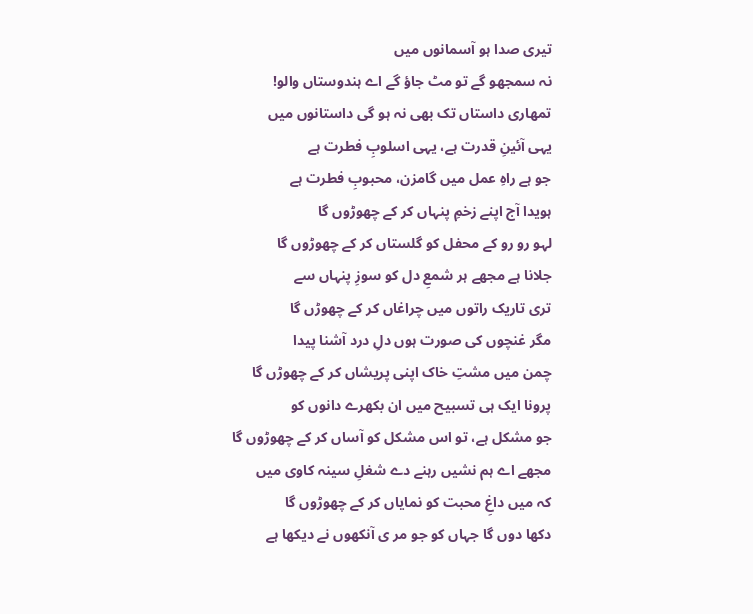تیری صدا ہو آسمانوں میں
نہ سمجھو گے تو مٹ جاؤ گے اے ہندوستاں والو!
تمھاری داستاں تک بھی نہ ہو گی داستانوں میں
یہی آئینِ قدرت ہے، یہی اسلوبِ فطرت ہے
جو ہے راہِ عمل میں گامزن، محبوبِ فطرت ہے
ہویدا آج اپنے زخمِ پنہاں کر کے چھوڑوں گا
لہو رو رو کے محفل کو گلستاں کر کے چھوڑوں گا
جلانا ہے مجھے ہر شمعِ دل کو سوزِ پنہاں سے
تری تاریک راتوں میں چراغاں کر کے چھوڑں گا
مگر غنچوں کی صورت ہوں دلِ درد آشنا پیدا
چمن میں مشتِ خاک اپنی پریشاں کر کے چھوڑں گا
پرونا ایک ہی تسبیح میں ان بکھرے دانوں کو
جو مشکل ہے، تو اس مشکل کو آساں کر کے چھوڑوں گا
مجھے اے ہم نشیں رہنے دے شغلِ سینہ کاوی میں
کہ میں داغِ محبت کو نمایاں کر کے چھوڑوں گا
دکھا دوں گا جہاں کو جو مر ی آنکھوں نے دیکھا ہے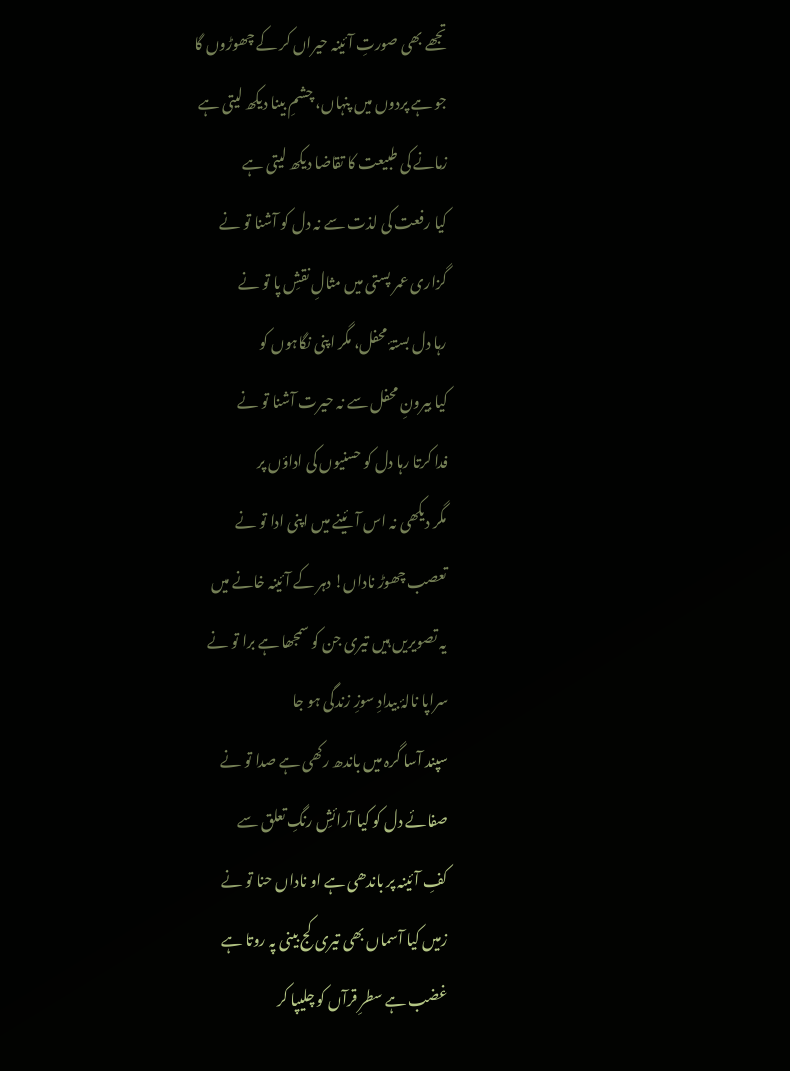تجھے بھی صورتِ آئینہ حیراں کر کے چھوڑوں گا
جو ہے پردوں میں پنہاں، چشمِ بینا دیکھ لیتی ہے
زمانے کی طبیعت کا تقاضا دیکھ لیتی ہے
کیا رفعت کی لذت سے نہ دل کو آشنا تو نے
گزاری عمر پستی میں مثالِ نقشِ پا تو نے
رہا دل بستۂ محفل، مگر اپنی نگاہوں کو
کیا بیرونِ محفل سے نہ حیرت آشنا تو نے
فدا کرتا رہا دل کو حسنیوں کی اداؤں پر
مگر دیکھی نہ اس آئینے میں اپنی ادا تو نے
تعصب چھوڑ ناداں! دہر کے آئینہ خانے میں
یہ تصویریں ہیں تیری جن کو سمجھا ہے برا تو نے
سراپا نالۂ بیدادِ سوزِ زندگی ہو جا
سپند آسا گرہ میں باندھ رکھی ہے صدا تو نے
صفائے دل کو کیا آرائشِ رنگِ تعلق سے
کفِ آئینہ پر باندھی ہے او ناداں حنا تو نے
زمیں کیا آسماں بھی تیری کج بینی پہ روتا ہے
غضب ہے سطرِ قرآں کو چلیپا کر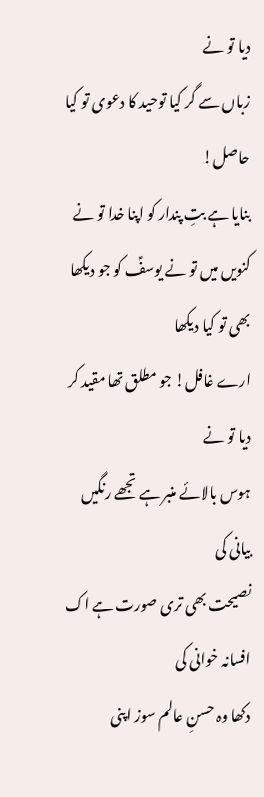دیا تو نے
زباں سے گر کیا توحید کا دعوی تو کیا حاصل!
بنایا ہے بتِ پندار کو اپنا خدا تو نے
کنویں میں تو نے یوسفؑ کو جو دیکھا بھی تو کیا دیکھا
ارے غافل! جو مطلق تھا مقید کر دیا تو نے
ہوس بالائے منبر ہے تجھے رنگیں بیانی کی
نصیحت بھی تری صورت ہے اک افسانہ خوانی کی
دکھا وہ حسنِ عالم سوز اپنی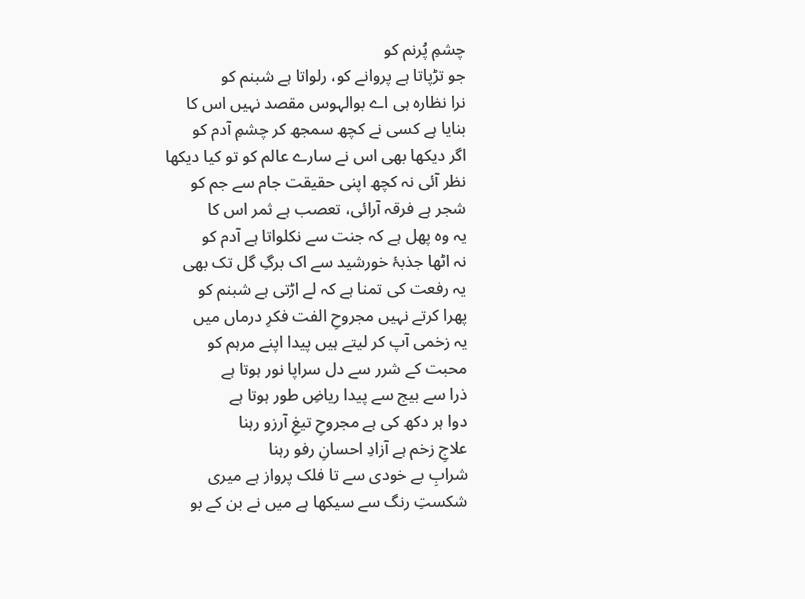چشمِ پُرنم کو
جو تڑپاتا ہے پروانے کو، رلواتا ہے شبنم کو
نرا نظارہ ہی اے بوالہوس مقصد نہیں اس کا
بنایا ہے کسی نے کچھ سمجھ کر چشمِ آدم کو
اگر دیکھا بھی اس نے سارے عالم کو تو کیا دیکھا
نظر آئی نہ کچھ اپنی حقیقت جام سے جم کو
شجر ہے فرقہ آرائی، تعصب ہے ثمر اس کا
یہ وہ پھل ہے کہ جنت سے نکلواتا ہے آدم کو
نہ اٹھا جذبۂ خورشید سے اک برگِ گل تک بھی
یہ رفعت کی تمنا ہے کہ لے اڑتی ہے شبنم کو
پھرا کرتے نہیں مجروحِ الفت فکرِ درماں میں
یہ زخمی آپ کر لیتے ہیں پیدا اپنے مرہم کو
محبت کے شرر سے دل سراپا نور ہوتا ہے
ذرا سے بیج سے پیدا ریاضِ طور ہوتا ہے
دوا ہر دکھ کی ہے مجروحِ تیغِ آرزو رہنا
علاجِ زخم ہے آزادِ احسانِ رفو رہنا
شرابِ بے خودی سے تا فلک پرواز ہے میری
شکستِ رنگ سے سیکھا ہے میں نے بن کے بو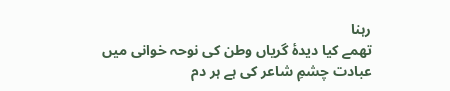رہنا
تھمے کیا دیدۂ گریاں وطن کی نوحہ خوانی میں
عبادت چشمِ شاعر کی ہے ہر دم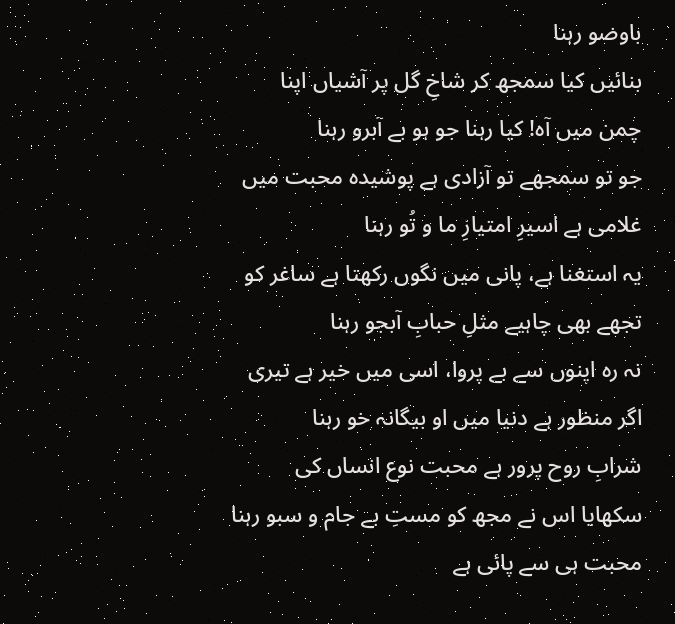باوضو رہنا
بنائیں کیا سمجھ کر شاخِ گل پر آشیاں اپنا
چمن میں آہ! کیا رہنا جو ہو بے آبرو رہنا
جو تو سمجھے تو آزادی ہے پوشیدہ محبت میں
غلامی ہے اسیرِ امتیازِ ما و تُو رہنا
یہ استغنا ہے، پانی میں نگوں رکھتا ہے ساغر کو
تجھے بھی چاہیے مثلِ حبابِ آبجو رہنا
نہ رہ اپنوں سے بے پروا، اسی میں خیر ہے تیری
اگر منظور ہے دنیا میں او بیگانہ خو رہنا
شرابِ روح پرور ہے محبت نوع انساں کی
سکھایا اس نے مجھ کو مستِ بے جام و سبو رہنا
محبت ہی سے پائی ہے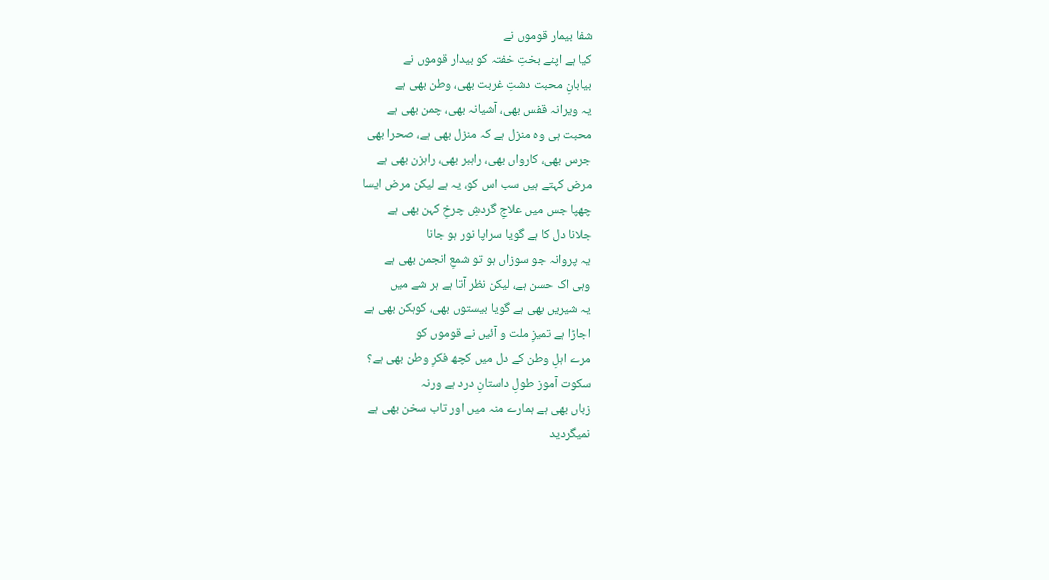شفا بیمار قوموں نے
کیا ہے اپنے بختِ خفتہ کو بیدار قوموں نے
بیابانِ محبت دشتِ غربت بھی، وطن بھی ہے
یہ ویرانہ قفس بھی، آشیانہ بھی، چمن بھی ہے
محبت ہی وہ منزل ہے کہ منزل بھی ہے، صحرا بھی
جرس بھی، کارواں بھی، راہبر بھی، راہزن بھی ہے
مرض کہتے ہیں سب اس کو، یہ ہے لیکن مرض ایسا
چھپا جس میں علاجِ گردشِ چرخِ کہن بھی ہے
جلانا دل کا ہے گویا سراپا نور ہو جانا
یہ پروانہ جو سوزاں ہو تو شمعِ انجمن بھی ہے
وہی اک حسن ہے، لیکن نظر آتا ہے ہر شے میں
یہ شیریں بھی ہے گویا بیستوں بھی، کوہکن بھی ہے
اجاڑا ہے تمیزِ ملت و آئیں نے قوموں کو
مرے اہلِ وطن کے دل میں کچھ فکرِ وطن بھی ہے؟
سکوت آموز طولِ داستانِ درد ہے ورنہ
زباں بھی ہے ہمارے منہ میں اور تاب سخن بھی ہے
نمیگردید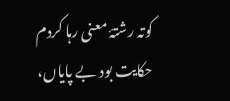کوتہ رشتۂ معنی رہا کردم
حکایت بود بے پایاں،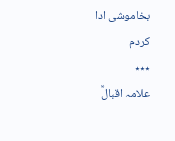بخاموشی ادا کردم
٭٭٭
علامہ اقبالؒ